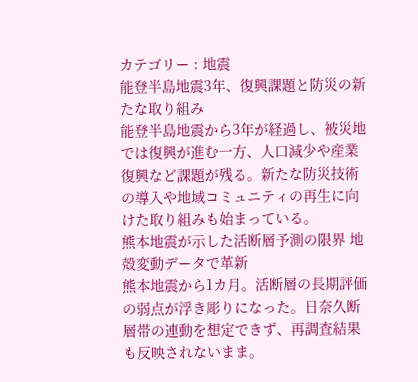カテゴリー : 地震
能登半島地震3年、復興課題と防災の新たな取り組み
能登半島地震から3年が経過し、被災地では復興が進む一方、人口減少や産業復興など課題が残る。新たな防災技術の導入や地域コミュニティの再生に向けた取り組みも始まっている。
熊本地震が示した活断層予測の限界 地殻変動データで革新
熊本地震から1カ月。活断層の長期評価の弱点が浮き彫りになった。日奈久断層帯の連動を想定できず、再調査結果も反映されないまま。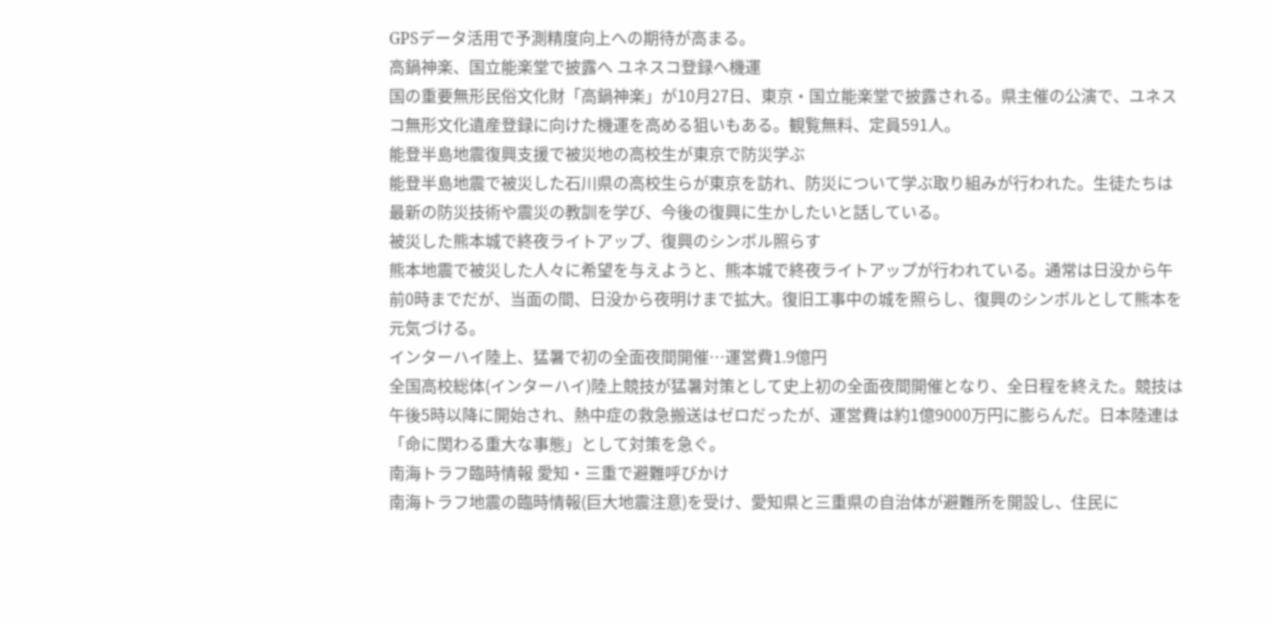GPSデータ活用で予測精度向上への期待が高まる。
高鍋神楽、国立能楽堂で披露へ ユネスコ登録へ機運
国の重要無形民俗文化財「高鍋神楽」が10月27日、東京・国立能楽堂で披露される。県主催の公演で、ユネスコ無形文化遺産登録に向けた機運を高める狙いもある。観覧無料、定員591人。
能登半島地震復興支援で被災地の高校生が東京で防災学ぶ
能登半島地震で被災した石川県の高校生らが東京を訪れ、防災について学ぶ取り組みが行われた。生徒たちは最新の防災技術や震災の教訓を学び、今後の復興に生かしたいと話している。
被災した熊本城で終夜ライトアップ、復興のシンボル照らす
熊本地震で被災した人々に希望を与えようと、熊本城で終夜ライトアップが行われている。通常は日没から午前0時までだが、当面の間、日没から夜明けまで拡大。復旧工事中の城を照らし、復興のシンボルとして熊本を元気づける。
インターハイ陸上、猛暑で初の全面夜間開催…運営費1.9億円
全国高校総体(インターハイ)陸上競技が猛暑対策として史上初の全面夜間開催となり、全日程を終えた。競技は午後5時以降に開始され、熱中症の救急搬送はゼロだったが、運営費は約1億9000万円に膨らんだ。日本陸連は「命に関わる重大な事態」として対策を急ぐ。
南海トラフ臨時情報 愛知・三重で避難呼びかけ
南海トラフ地震の臨時情報(巨大地震注意)を受け、愛知県と三重県の自治体が避難所を開設し、住民に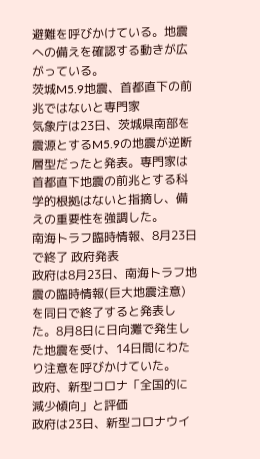避難を呼びかけている。地震への備えを確認する動きが広がっている。
茨城M5.9地震、首都直下の前兆ではないと専門家
気象庁は23日、茨城県南部を震源とするM5.9の地震が逆断層型だったと発表。専門家は首都直下地震の前兆とする科学的根拠はないと指摘し、備えの重要性を強調した。
南海トラフ臨時情報、8月23日で終了 政府発表
政府は8月23日、南海トラフ地震の臨時情報(巨大地震注意)を同日で終了すると発表した。8月8日に日向灘で発生した地震を受け、14日間にわたり注意を呼びかけていた。
政府、新型コロナ「全国的に減少傾向」と評価
政府は23日、新型コロナウイ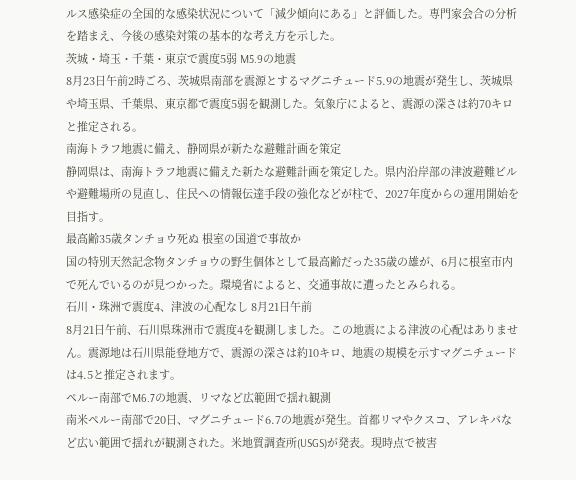ルス感染症の全国的な感染状況について「減少傾向にある」と評価した。専門家会合の分析を踏まえ、今後の感染対策の基本的な考え方を示した。
茨城・埼玉・千葉・東京で震度5弱 M5.9の地震
8月23日午前2時ごろ、茨城県南部を震源とするマグニチュード5.9の地震が発生し、茨城県や埼玉県、千葉県、東京都で震度5弱を観測した。気象庁によると、震源の深さは約70キロと推定される。
南海トラフ地震に備え、静岡県が新たな避難計画を策定
静岡県は、南海トラフ地震に備えた新たな避難計画を策定した。県内沿岸部の津波避難ビルや避難場所の見直し、住民への情報伝達手段の強化などが柱で、2027年度からの運用開始を目指す。
最高齢35歳タンチョウ死ぬ 根室の国道で事故か
国の特別天然記念物タンチョウの野生個体として最高齢だった35歳の雄が、6月に根室市内で死んでいるのが見つかった。環境省によると、交通事故に遭ったとみられる。
石川・珠洲で震度4、津波の心配なし 8月21日午前
8月21日午前、石川県珠洲市で震度4を観測しました。この地震による津波の心配はありません。震源地は石川県能登地方で、震源の深さは約10キロ、地震の規模を示すマグニチュードは4.5と推定されます。
ペルー南部でM6.7の地震、リマなど広範囲で揺れ観測
南米ペルー南部で20日、マグニチュード6.7の地震が発生。首都リマやクスコ、アレキパなど広い範囲で揺れが観測された。米地質調査所(USGS)が発表。現時点で被害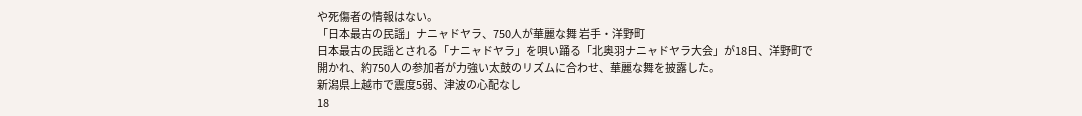や死傷者の情報はない。
「日本最古の民謡」ナニャドヤラ、750人が華麗な舞 岩手・洋野町
日本最古の民謡とされる「ナニャドヤラ」を唄い踊る「北奥羽ナニャドヤラ大会」が18日、洋野町で開かれ、約750人の参加者が力強い太鼓のリズムに合わせ、華麗な舞を披露した。
新潟県上越市で震度5弱、津波の心配なし
18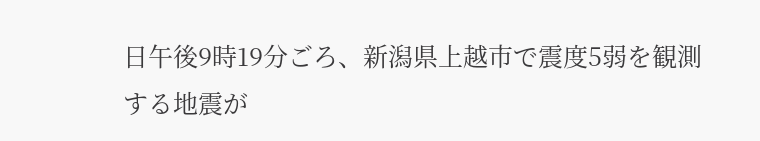日午後9時19分ごろ、新潟県上越市で震度5弱を観測する地震が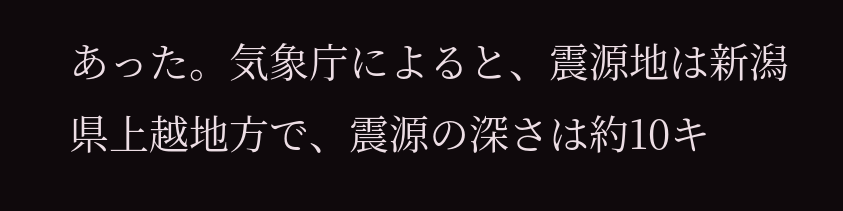あった。気象庁によると、震源地は新潟県上越地方で、震源の深さは約10キ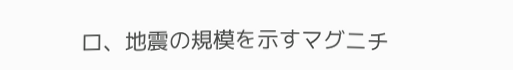ロ、地震の規模を示すマグニチ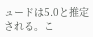ュードは5.0と推定される。こ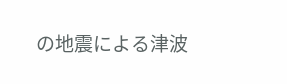の地震による津波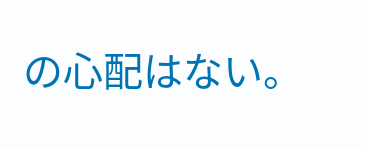の心配はない。